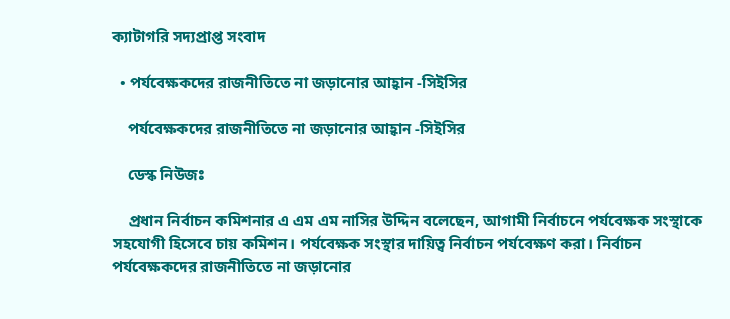ক্যাটাগরি সদ্যপ্রাপ্ত সংবাদ

  • পর্যবেক্ষকদের রাজনীতিতে না জড়ানোর আহ্বান -সিইসির

    পর্যবেক্ষকদের রাজনীতিতে না জড়ানোর আহ্বান -সিইসির

    ডেস্ক নিউজঃ

    প্রধান নির্বাচন কমিশনার এ এম এম নাসির উদ্দিন বলেছেন, আগামী নির্বাচনে পর্যবেক্ষক সংস্থাকে সহযোগী হিসেবে চায় কমিশন। পর্যবেক্ষক সংস্থার দায়িত্ব নির্বাচন পর্যবেক্ষণ করা। নির্বাচন পর্যবেক্ষকদের রাজনীতিতে না জড়ানোর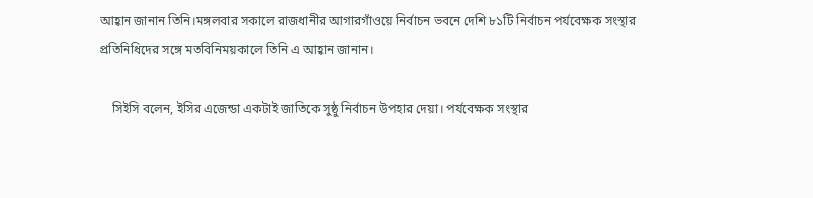আহ্বান জানান তিনি।মঙ্গলবার সকালে রাজধানীর আগারগাঁওয়ে নির্বাচন ভবনে দেশি ৮১টি নির্বাচন পর্যবেক্ষক সংস্থার প্রতিনিধিদের সঙ্গে মতবিনিময়কালে তিনি এ আহ্বান জানান।

    সিইসি বলেন, ইসির এজেন্ডা একটাই জাতিকে সুষ্ঠু নির্বাচন উপহার দেয়া। পর্যবেক্ষক সংস্থার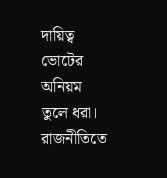দায়িত্ব ভোটের অনিয়ম তুলে ধরা। রাজনীতিতে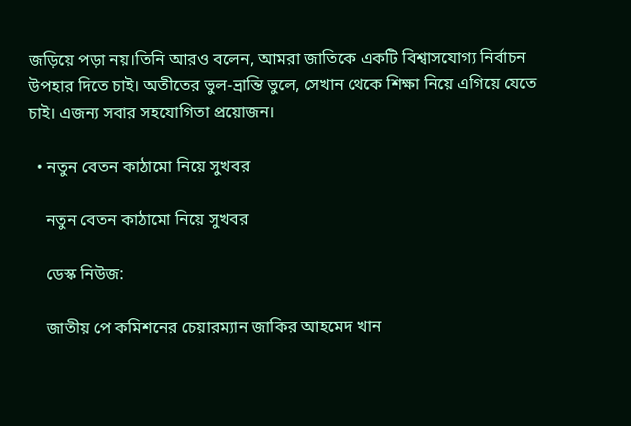জড়িয়ে পড়া নয়।তিনি আরও বলেন, আমরা জাতিকে একটি বিশ্বাসযোগ্য নির্বাচন উপহার দিতে চাই। অতীতের ভুল-ভ্রান্তি ভুলে, সেখান থেকে শিক্ষা নিয়ে এগিয়ে যেতে চাই। এজন্য সবার সহযোগিতা প্রয়োজন।

  • নতুন বেতন কাঠামো নিয়ে সুখবর

    নতুন বেতন কাঠামো নিয়ে সুখবর

    ডেস্ক নিউজ:

    জাতীয় পে কমিশনের চেয়ারম্যান জাকির আহমেদ খান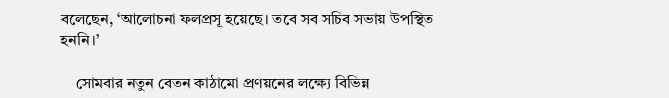বলেছেন, ‘আলোচনা ফলপ্রসূ হয়েছে। তবে সব সচিব সভায় উপস্থিত হননি।’

    সোমবার নতুন বেতন কাঠামো প্রণয়নের লক্ষ্যে বিভিন্ন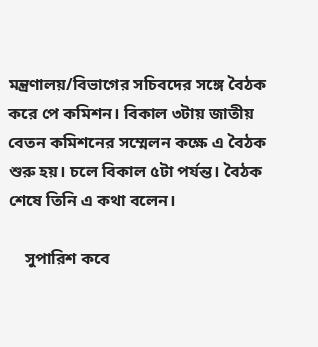মন্ত্রণালয়/বিভাগের সচিবদের সঙ্গে বৈঠক করে পে কমিশন। বিকাল ৩টায় জাতীয় বেতন কমিশনের সম্মেলন কক্ষে এ বৈঠক শুরু হয়। চলে বিকাল ৫টা পর্যন্ত। বৈঠক শেষে তিনি এ কথা বলেন।

    সুপারিশ কবে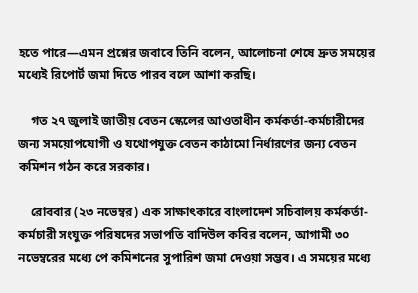হতে পারে—এমন প্রশ্নের জবাবে তিনি বলেন, আলোচনা শেষে দ্রুত সময়ের মধ্যেই রিপোর্ট জমা দিতে পারব বলে আশা করছি।

    গত ২৭ জুলাই জাতীয় বেতন স্কেলের আওতাধীন কর্মকর্তা-কর্মচারীদের জন্য সময়োপযোগী ও যথোপযুক্ত বেতন কাঠামো নির্ধারণের জন্য বেতন কমিশন গঠন করে সরকার।

    রোববার (২৩ নভেম্বর) এক সাক্ষাৎকারে বাংলাদেশ সচিবালয় কর্মকর্তা-কর্মচারী সংযুক্ত পরিষদের সভাপতি বাদিউল কবির বলেন, আগামী ৩০ নভেম্বরের মধ্যে পে কমিশনের সুপারিশ জমা দেওয়া সম্ভব। এ সময়ের মধ্যে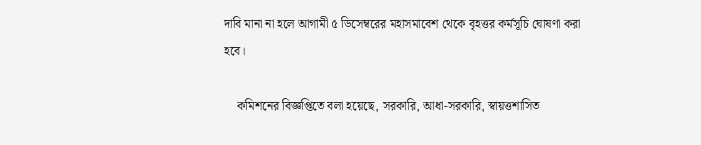দাবি মানা না হলে আগামী ৫ ডিসেম্বরের মহাসমাবেশ থেকে বৃহত্তর কর্মসূচি ঘোষণা করা হবে।

    কমিশনের বিজ্ঞপ্তিতে বলা হয়েছে, সরকারি, আধা-সরকারি, স্বায়ত্তশাসিত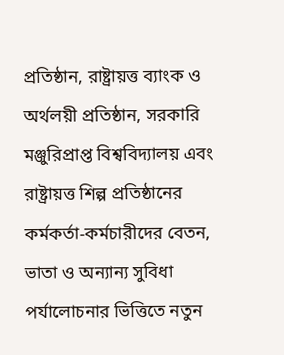প্রতিষ্ঠান, রাষ্ট্রায়ত্ত ব্যাংক ও অর্থলয়ী প্রতিষ্ঠান, সরকারি মঞ্জুরিপ্রাপ্ত বিশ্ববিদ্যালয় এবং রাষ্ট্রায়ত্ত শিল্প প্রতিষ্ঠানের কর্মকর্তা-কর্মচারীদের বেতন, ভাতা ও অন্যান্য সুবিধা পর্যালোচনার ভিত্তিতে নতুন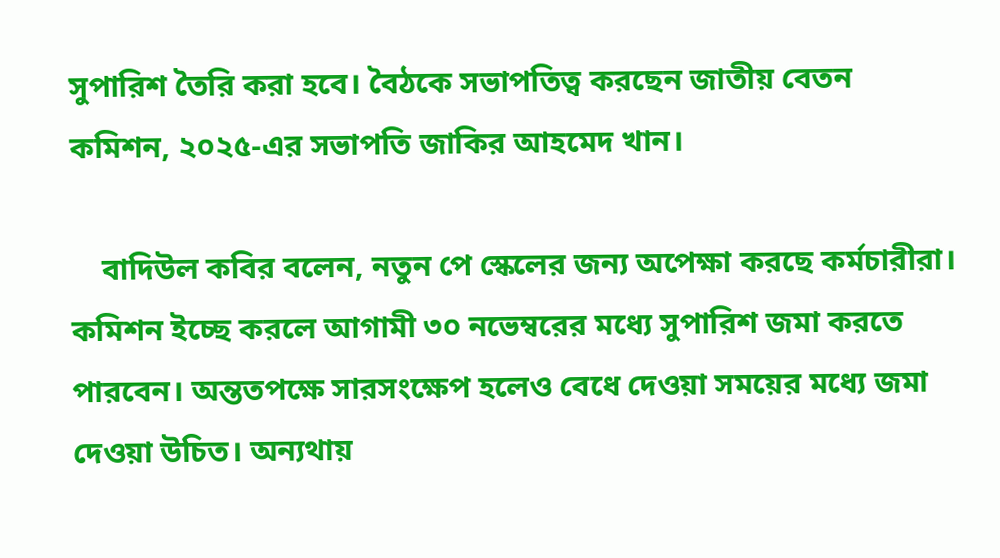সুপারিশ তৈরি করা হবে। বৈঠকে সভাপতিত্ব করছেন জাতীয় বেতন কমিশন, ২০২৫-এর সভাপতি জাকির আহমেদ খান।

    বাদিউল কবির বলেন, নতুন পে স্কেলের জন্য অপেক্ষা করছে কর্মচারীরা। কমিশন ইচ্ছে করলে আগামী ৩০ নভেম্বরের মধ্যে সুপারিশ জমা করতে পারবেন। অন্ততপক্ষে সারসংক্ষেপ হলেও বেধে দেওয়া সময়ের মধ্যে জমা দেওয়া উচিত। অন্যথায়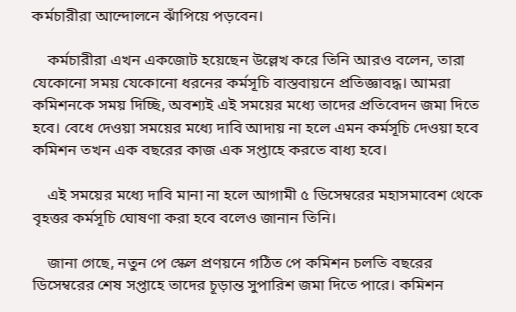কর্মচারীরা আন্দোলনে ঝাঁপিয়ে পড়বেন।

    কর্মচারীরা এখন একজোট হয়েছেন উল্লেখ করে তিনি আরও বলেন, তারা যেকোনো সময় যেকোনো ধরনের কর্মসূচি বাস্তবায়নে প্রতিজ্ঞাবদ্ধ। আমরা কমিশনকে সময় দিচ্ছি, অবশ্যই এই সময়ের মধ্যে তাদের প্রতিবেদন জমা দিতে হবে। বেধে দেওয়া সময়ের মধ্যে দাবি আদায় না হলে এমন কর্মসূচি দেওয়া হবে কমিশন তখন এক বছরের কাজ এক সপ্তাহে করতে বাধ্য হবে।

    এই সময়ের মধ্যে দাবি মানা না হলে আগামী ৫ ডিসেম্বরের মহাসমাবেশ থেকে বৃহত্তর কর্মসূচি ঘোষণা করা হবে বলেও জানান তিনি।

    জানা গেছে, নতুন পে স্কেল প্রণয়নে গঠিত পে কমিশন চলতি বছরের ডিসেম্বরের শেষ সপ্তাহে তাদের চূড়ান্ত সুপারিশ জমা দিতে পারে। কমিশন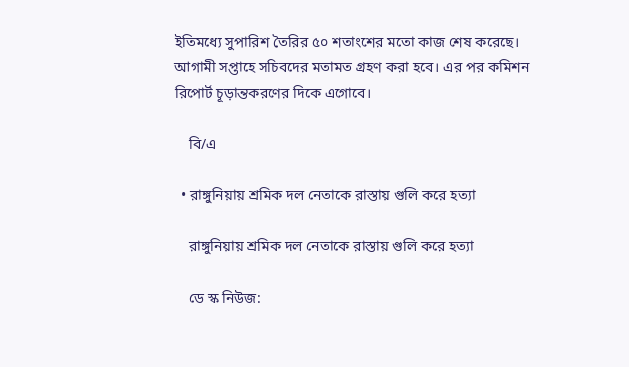ইতিমধ্যে সুপারিশ তৈরির ৫০ শতাংশের মতো কাজ শেষ করেছে। আগামী সপ্তাহে সচিবদের মতামত গ্রহণ করা হবে। এর পর কমিশন রিপোর্ট চূড়ান্তকরণের দিকে এগোবে।

    বি/এ

  • রাঙ্গুনিয়ায় শ্রমিক দল নেতাকে রাস্তায় গুলি করে হত্যা

    রাঙ্গুনিয়ায় শ্রমিক দল নেতাকে রাস্তায় গুলি করে হত্যা

    ডে স্ক নিউজ: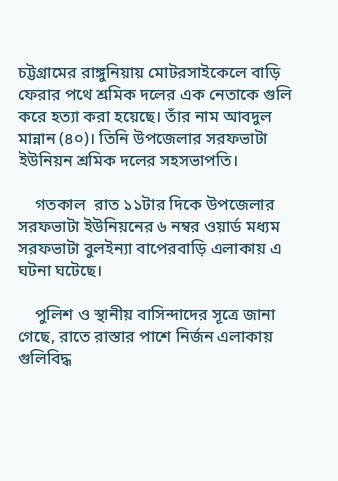চট্টগ্রামের রাঙ্গুনিয়ায় মোটরসাইকেলে বাড়ি ফেরার পথে শ্রমিক দলের এক নেতাকে গুলি করে হত্যা করা হয়েছে। তাঁর নাম আবদুল মান্নান (৪০)। তিনি উপজেলার সরফভাটা ইউনিয়ন শ্রমিক দলের সহসভাপতি।

    গতকাল  রাত ১১টার দিকে উপজেলার সরফভাটা ইউনিয়নের ৬ নম্বর ওয়ার্ড মধ্যম সরফভাটা বুলইন্যা বাপেরবাড়ি এলাকায় এ ঘটনা ঘটেছে।

    পুলিশ ও স্থানীয় বাসিন্দাদের সূত্রে জানা গেছে, রাতে রাস্তার পাশে নির্জন এলাকায় গুলিবিদ্ধ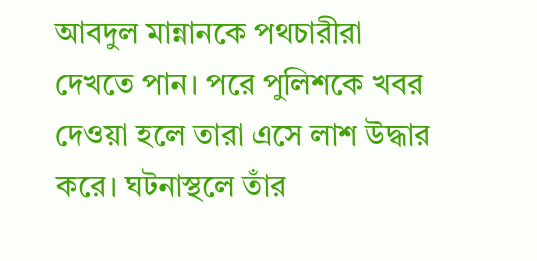আবদুল মান্নানকে পথচারীরা দেখতে পান। পরে পুলিশকে খবর দেওয়া হলে তারা এসে লাশ উদ্ধার করে। ঘটনাস্থলে তাঁর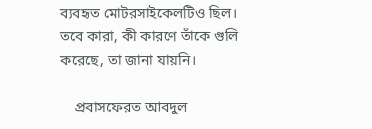ব্যবহৃত মোটরসাইকেলটিও ছিল। তবে কারা, কী কারণে তাঁকে গুলি করেছে, তা জানা যায়নি।

    প্রবাসফেরত আবদুল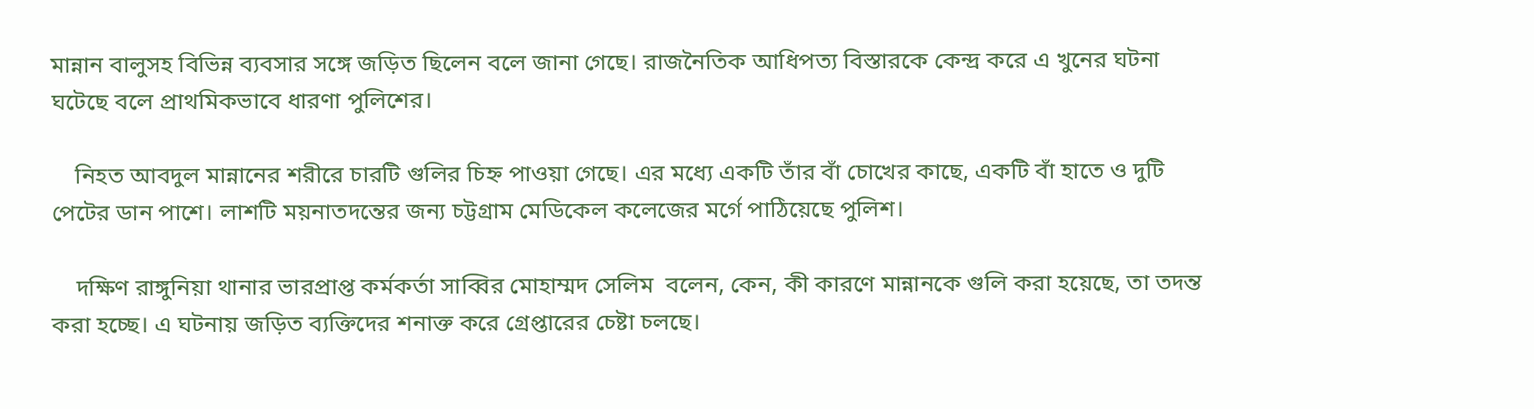মান্নান বালুসহ বিভিন্ন ব্যবসার সঙ্গে জড়িত ছিলেন বলে জানা গেছে। রাজনৈতিক আধিপত্য বিস্তারকে কেন্দ্র করে এ খুনের ঘটনা ঘটেছে বলে প্রাথমিকভাবে ধারণা পুলিশের।

    নিহত আবদুল মান্নানের শরীরে চারটি গুলির চিহ্ন পাওয়া গেছে। এর মধ্যে একটি তাঁর বাঁ চোখের কাছে, একটি বাঁ হাতে ও দুটি পেটের ডান পাশে। লাশটি ময়নাতদন্তের জন্য চট্টগ্রাম মেডিকেল কলেজের মর্গে পাঠিয়েছে পুলিশ।

    দক্ষিণ রাঙ্গুনিয়া থানার ভারপ্রাপ্ত কর্মকর্তা সাব্বির মোহাম্মদ সেলিম  বলেন, কেন, কী কারণে মান্নানকে গুলি করা হয়েছে, তা তদন্ত করা হচ্ছে। এ ঘটনায় জড়িত ব্যক্তিদের শনাক্ত করে গ্রেপ্তারের চেষ্টা চলছে।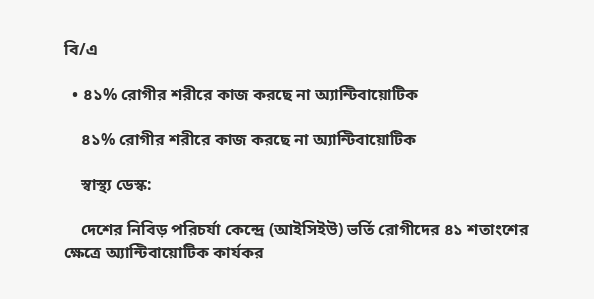বি/এ

  • ৪১% রোগীর শরীরে কাজ করছে না অ্যান্টিবায়োটিক

    ৪১% রোগীর শরীরে কাজ করছে না অ্যান্টিবায়োটিক

    স্বাস্থ্য ডেস্ক:

    দেশের নিবিড় পরিচর্যা কেন্দ্রে (আইসিইউ) ভর্তি রোগীদের ৪১ শতাংশের ক্ষেত্রে অ্যান্টিবায়োটিক কার্যকর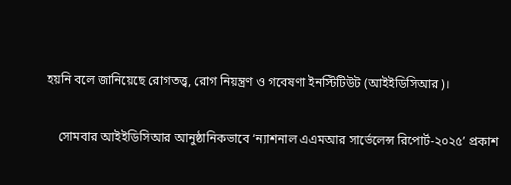হয়নি বলে জানিয়েছে রোগতত্ত্ব, রোগ নিয়ন্ত্রণ ও গবেষণা ইনস্টিটিউট (আইইডিসিআর)।

    সোমবার আইইডিসিআর আনুষ্ঠানিকভাবে ‘ন্যাশনাল এএমআর সার্ভেলেন্স রিপোর্ট-২০২৫’ প্রকাশ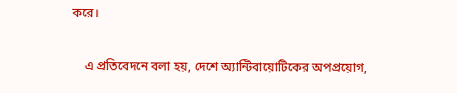করে।

    এ প্রতিবেদনে বলা হয়, দেশে অ্যান্টিবায়োটিকের অপপ্রয়োগ,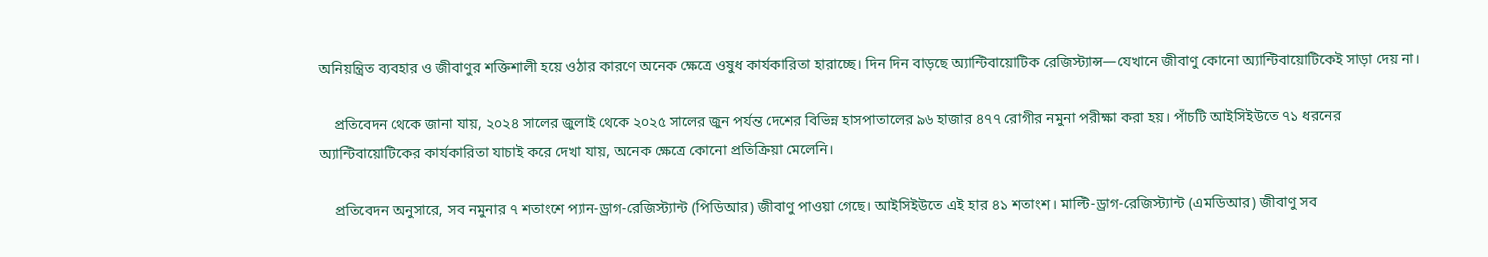অনিয়ন্ত্রিত ব্যবহার ও জীবাণুর শক্তিশালী হয়ে ওঠার কারণে অনেক ক্ষেত্রে ওষুধ কার্যকারিতা হারাচ্ছে। দিন দিন বাড়ছে অ্যান্টিবায়োটিক রেজিস্ট্যান্স—যেখানে জীবাণু কোনো অ্যান্টিবায়োটিকেই সাড়া দেয় না।

    প্রতিবেদন থেকে জানা যায়, ২০২৪ সালের জুলাই থেকে ২০২৫ সালের জুন পর্যন্ত দেশের বিভিন্ন হাসপাতালের ৯৬ হাজার ৪৭৭ রোগীর নমুনা পরীক্ষা করা হয়। পাঁচটি আইসিইউতে ৭১ ধরনের অ্যান্টিবায়োটিকের কার্যকারিতা যাচাই করে দেখা যায়, অনেক ক্ষেত্রে কোনো প্রতিক্রিয়া মেলেনি।

    প্রতিবেদন অনুসারে, সব নমুনার ৭ শতাংশে প্যান-ড্রাগ-রেজিস্ট্যান্ট (পিডিআর) জীবাণু পাওয়া গেছে। আইসিইউতে এই হার ৪১ শতাংশ। মাল্টি-ড্রাগ-রেজিস্ট্যান্ট (এমডিআর) জীবাণু সব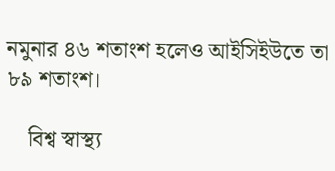নমুনার ৪৬ শতাংশ হলেও আইসিইউতে তা ৮৯ শতাংশ।

    বিশ্ব স্বাস্থ্য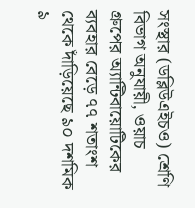সংস্থার (ডব্লিউএইচও) শ্রেণি বিভাগ অনুযায়ী, ওয়াচ গ্রুপের অ্যান্টিবায়োটিকের ব্যবহার বেড়ে ৭৭ শতাংশ থেকে দাঁড়িয়েছে ৯০ দশমিক ৯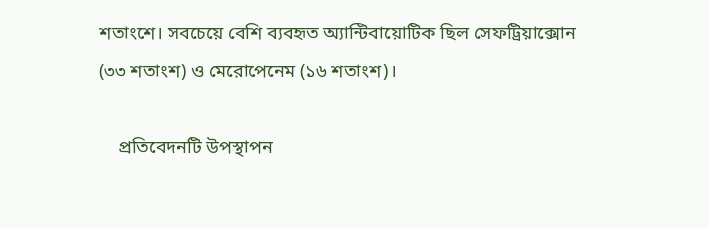শতাংশে। সবচেয়ে বেশি ব্যবহৃত অ্যান্টিবায়োটিক ছিল সেফট্রিয়াক্সোন (৩৩ শতাংশ) ও মেরোপেনেম (১৬ শতাংশ)।

    প্রতিবেদনটি উপস্থাপন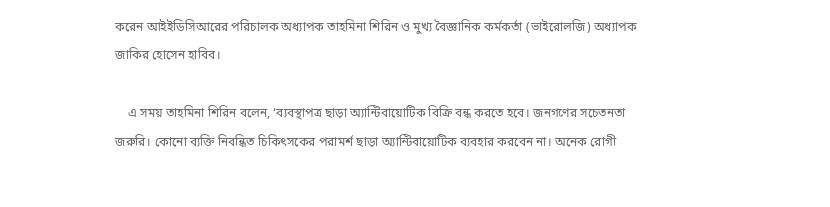করেন আইইডিসিআরের পরিচালক অধ্যাপক তাহমিনা শিরিন ও মুখ্য বৈজ্ঞানিক কর্মকর্তা (ভাইরোলজি) অধ্যাপক জাকির হোসেন হাবিব।

    এ সময় তাহমিনা শিরিন বলেন, ‘ব্যবস্থাপত্র ছাড়া অ্যান্টিবায়োটিক বিক্রি বন্ধ করতে হবে। জনগণের সচেতনতা জরুরি। কোনো ব্যক্তি নিবন্ধিত চিকিৎসকের পরামর্শ ছাড়া অ্যান্টিবায়োটিক ব্যবহার করবেন না। অনেক রোগী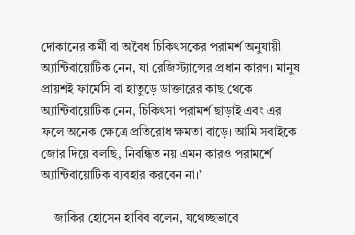দোকানের কর্মী বা অবৈধ চিকিৎসকের পরামর্শ অনুযায়ী অ্যান্টিবায়োটিক নেন, যা রেজিস্ট্যান্সের প্রধান কারণ। মানুষ প্রায়শই ফার্মেসি বা হাতুড়ে ডাক্তারের কাছ থেকে অ্যান্টিবায়োটিক নেন, চিকিৎসা পরামর্শ ছাড়াই এবং এর ফলে অনেক ক্ষেত্রে প্রতিরোধ ক্ষমতা বাড়ে। আমি সবাইকে জোর দিয়ে বলছি, নিবন্ধিত নয় এমন কারও পরামর্শে অ্যান্টিবায়োটিক ব্যবহার করবেন না।’

    জাকির হোসেন হাবিব বলেন, যথেচ্ছভাবে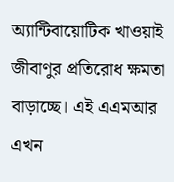অ্যান্টিবায়োটিক খাওয়াই জীবাণুর প্রতিরোধ ক্ষমতা বাড়াচ্ছে। এই এএমআর এখন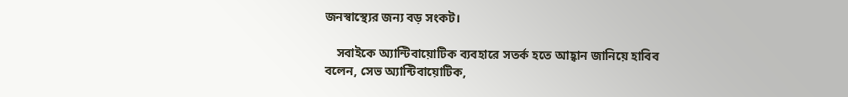জনস্বাস্থ্যের জন্য বড় সংকট।

    সবাইকে অ্যান্টিবায়োটিক ব্যবহারে সতর্ক হতে আহ্বান জানিয়ে হাবিব বলেন, সেভ অ্যান্টিবায়োটিক,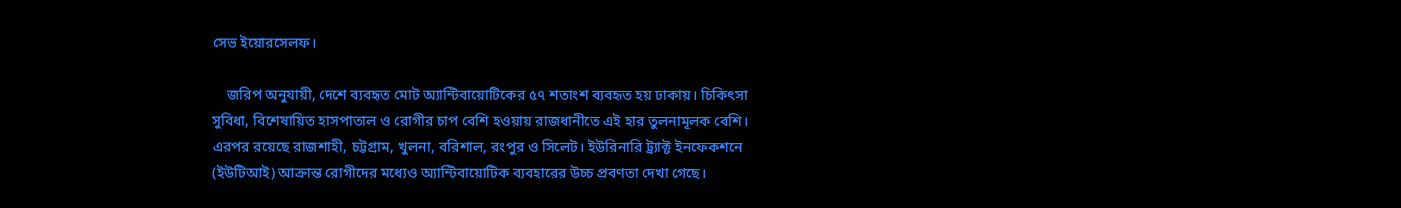সেভ ইয়োরসেলফ।

    জরিপ অনুযায়ী, দেশে ব্যবহৃত মোট অ্যান্টিবায়োটিকের ৫৭ শতাংশ ব্যবহৃত হয় ঢাকায়। চিকিৎসা সুবিধা, বিশেষায়িত হাসপাতাল ও রোগীর চাপ বেশি হওয়ায় রাজধানীতে এই হার তুলনামূলক বেশি। এরপর রয়েছে রাজশাহী, চট্টগ্রাম, খুলনা, বরিশাল, রংপুর ও সিলেট। ইউরিনারি ট্র্যাক্ট ইনফেকশনে (ইউটিআই) আক্রান্ত রোগীদের মধ্যেও অ্যান্টিবায়োটিক ব্যবহারের উচ্চ প্রবণতা দেখা গেছে।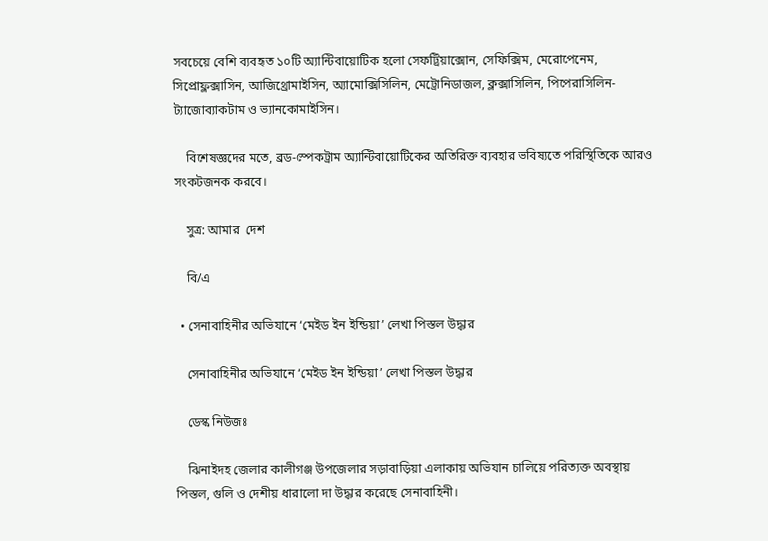সবচেয়ে বেশি ব্যবহৃত ১০টি অ্যান্টিবায়োটিক হলো সেফট্রিয়াক্সোন, সেফিক্সিম, মেরোপেনেম, সিপ্রোফ্লক্সাসিন, আজিথ্রোমাইসিন, অ্যামোক্সিসিলিন, মেট্রোনিডাজল, ক্লক্সাসিলিন, পিপেরাসিলিন-ট্যাজোব্যাকটাম ও ভ্যানকোমাইসিন।

    বিশেষজ্ঞদের মতে, ব্রড-স্পেকট্রাম অ্যান্টিবায়োটিকের অতিরিক্ত ব্যবহার ভবিষ্যতে পরিস্থিতিকে আরও সংকটজনক করবে।

    সুত্র: আমার  দেশ

    বি/এ

  • সেনাবাহিনীর অভিযানে ‘মেইড ইন ইন্ডিয়া’ লেখা পিস্তল উদ্ধার

    সেনাবাহিনীর অভিযানে ‘মেইড ইন ইন্ডিয়া’ লেখা পিস্তল উদ্ধার

    ডেস্ক নিউজঃ

    ঝিনাইদহ জেলার কালীগঞ্জ উপজেলার সড়াবাড়িয়া এলাকায় অভিযান চালিয়ে পরিত্যক্ত অবস্থায় পিস্তল, গুলি ও দেশীয় ধারালো দা উদ্ধার করেছে সেনাবাহিনী।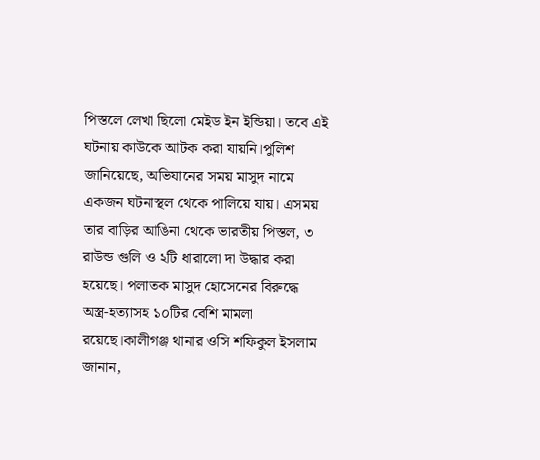পিস্তলে লেখা ছি‌লো মেইড ইন ইন্ডিয়া। তবে এই ঘটনায় কাউকে আটক করা যায়নি।পুলিশ জানি‌য়ে‌ছে, অভিযানের সময় মাসুদ নামে একজন ঘটনাস্থল থেকে পালিয়ে যায়। এসময় তার বাড়ির আঙিনা থেকে ভারতীয় পিস্তল, ৩ রাউন্ড গুলি ও ২টি ধারালো দা উদ্ধার করা হয়েছে। পলাতক মাসুদ হোসেনের বিরুদ্ধে অস্ত্র-হত্যাসহ ১০টির বেশি মামলা রয়েছে।কালীগঞ্জ থানার ওসি শফিকুল ইসলাম জানান,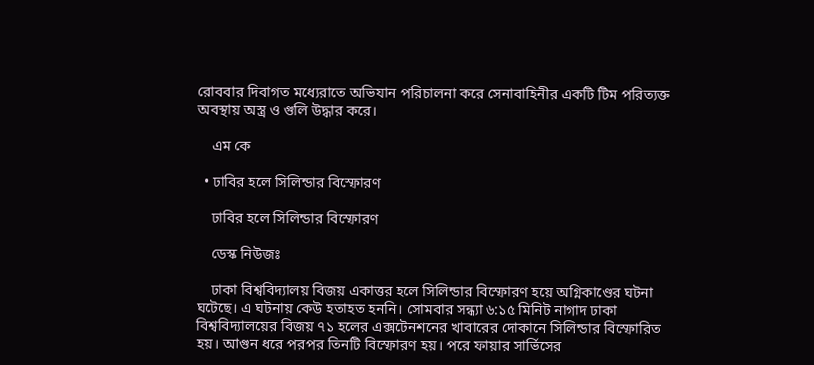রোববার দিবাগত মধ্যেরাতে অভিযান পরিচালনা করে সেনাবাহিনীর একটি টিম পরিত্যক্ত অবস্থায় অস্ত্র ও গুলি উদ্ধার করে।

    এম কে

  • ঢাবির হলে সিলিন্ডার বিস্ফোরণ

    ঢাবির হলে সিলিন্ডার বিস্ফোরণ

    ডেস্ক নিউজঃ

    ঢাকা বিশ্ববিদ্যালয় বিজয় একাত্তর হলে সিলিন্ডার বিস্ফোরণ হয়ে অগ্নিকাণ্ডের ঘটনা ঘটেছে। এ ঘটনায় কেউ হতাহত হননি। সোমবার সন্ধ্যা ৬:১৫ মিনিট নাগাদ ঢাকা বিশ্ববিদ্যালয়ের বিজয় ৭১ হলের এক্সটেনশনের খাবারের দোকানে সিলিন্ডার বিস্ফোরিত হয়। আগুন ধরে পরপর তিনটি বিস্ফোরণ হয়। পরে ফায়ার সার্ভিসের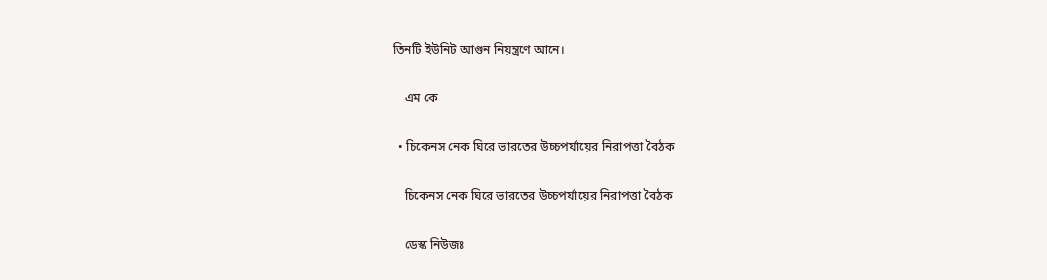তিনটি ইউনিট আগুন নিয়ন্ত্রণে আনে।

    এম কে

  • চিকেনস নেক ঘিরে ভারতের উচ্চপর্যায়ের নিরাপত্তা বৈঠক

    চিকেনস নেক ঘিরে ভারতের উচ্চপর্যায়ের নিরাপত্তা বৈঠক

    ডেস্ক নিউজঃ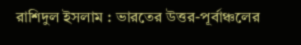রাশিদুল ইসলাম : ভারতের উত্তর-পূর্বাঞ্চলের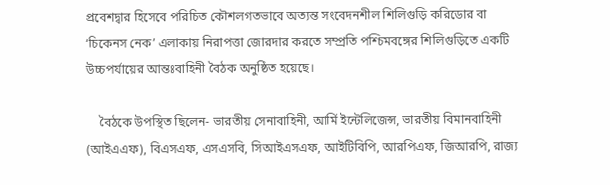প্রবেশদ্বার হিসেবে পরিচিত কৌশলগতভাবে অত্যন্ত সংবেদনশীল শিলিগুড়ি করিডোর বা ‘চিকেনস নেক’ এলাকায় নিরাপত্তা জোরদার করতে সম্প্রতি পশ্চিমবঙ্গের শিলিগুড়িতে একটি উচ্চপর্যায়ের আন্তঃবাহিনী বৈঠক অনুষ্ঠিত হয়েছে।

    বৈঠকে উপস্থিত ছিলেন- ভারতীয় সেনাবাহিনী, আর্মি ইন্টেলিজেন্স, ভারতীয় বিমানবাহিনী (আইএএফ), বিএসএফ, এসএসবি, সিআইএসএফ, আইটিবিপি, আরপিএফ, জিআরপি, রাজ্য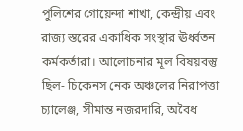পুলিশের গোয়েন্দা শাখা, কেন্দ্রীয় এবং রাজ্য স্তরের একাধিক সংস্থার ঊর্ধ্বতন কর্মকর্তারা। আলোচনার মূল বিষয়বস্তু ছিল- চিকেনস নেক অঞ্চলের নিরাপত্তা চ্যালেঞ্জ, সীমান্ত নজরদারি, অবৈধ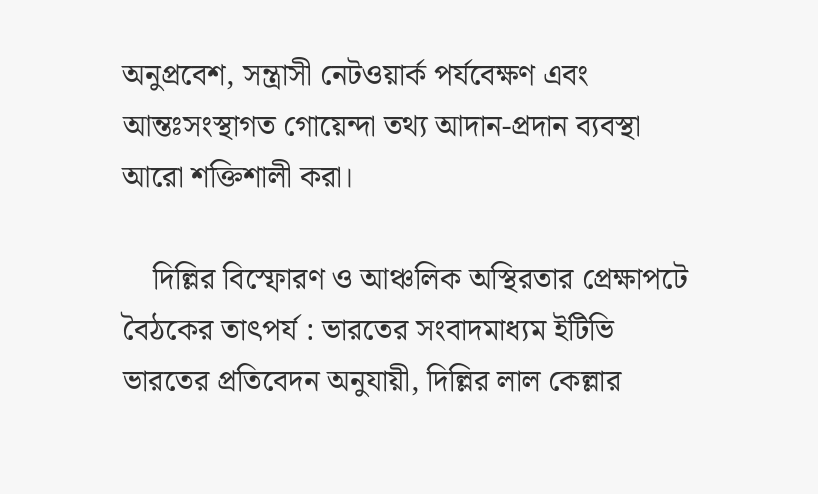অনুপ্রবেশ, সন্ত্রাসী নেটওয়ার্ক পর্যবেক্ষণ এবং আন্তঃসংস্থাগত গোয়েন্দা তথ্য আদান-প্রদান ব্যবস্থা আরো শক্তিশালী করা।

    দিল্লির বিস্ফোরণ ও আঞ্চলিক অস্থিরতার প্রেক্ষাপটে বৈঠকের তাৎপর্য : ভারতের সংবাদমাধ্যম ইটিভি ভারতের প্রতিবেদন অনুযায়ী, দিল্লির লাল কেল্লার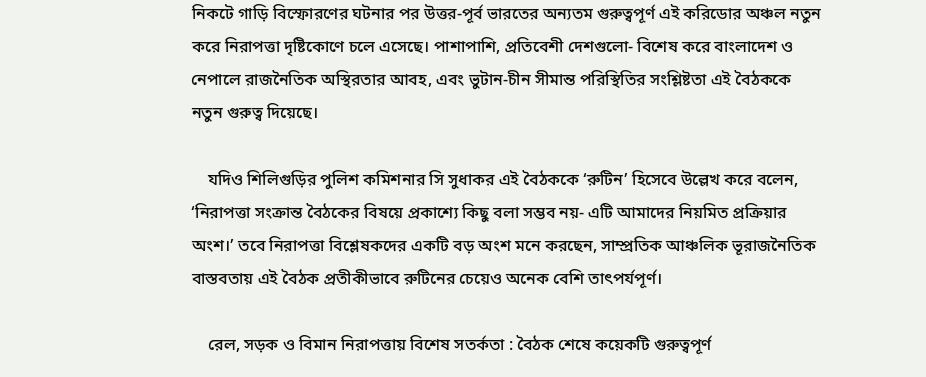নিকটে গাড়ি বিস্ফোরণের ঘটনার পর উত্তর-পূর্ব ভারতের অন্যতম গুরুত্বপূর্ণ এই করিডোর অঞ্চল নতুন করে নিরাপত্তা দৃষ্টিকোণে চলে এসেছে। পাশাপাশি, প্রতিবেশী দেশগুলো- বিশেষ করে বাংলাদেশ ও নেপালে রাজনৈতিক অস্থিরতার আবহ, এবং ভুটান-চীন সীমান্ত পরিস্থিতির সংশ্লিষ্টতা এই বৈঠককে নতুন গুরুত্ব দিয়েছে।

    যদিও শিলিগুড়ির পুলিশ কমিশনার সি সুধাকর এই বৈঠককে ‘রুটিন’ হিসেবে উল্লেখ করে বলেন, ‘নিরাপত্তা সংক্রান্ত বৈঠকের বিষয়ে প্রকাশ্যে কিছু বলা সম্ভব নয়- এটি আমাদের নিয়মিত প্রক্রিয়ার অংশ।’ তবে নিরাপত্তা বিশ্লেষকদের একটি বড় অংশ মনে করছেন, সাম্প্রতিক আঞ্চলিক ভূরাজনৈতিক বাস্তবতায় এই বৈঠক প্রতীকীভাবে রুটিনের চেয়েও অনেক বেশি তাৎপর্যপূর্ণ।

    রেল, সড়ক ও বিমান নিরাপত্তায় বিশেষ সতর্কতা : বৈঠক শেষে কয়েকটি গুরুত্বপূর্ণ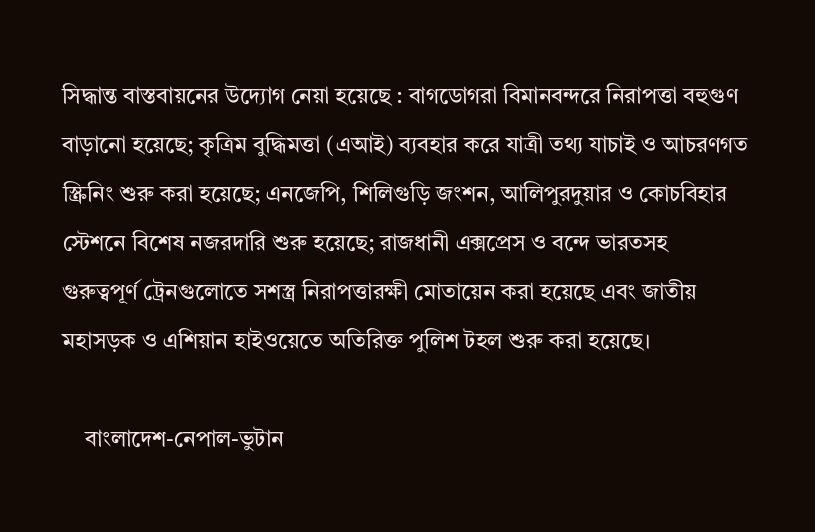সিদ্ধান্ত বাস্তবায়নের উদ্যোগ নেয়া হয়েছে : বাগডোগরা বিমানবন্দরে নিরাপত্তা বহুগুণ বাড়ানো হয়েছে; কৃত্রিম বুদ্ধিমত্তা (এআই) ব্যবহার করে যাত্রী তথ্য যাচাই ও আচরণগত স্ক্রিনিং শুরু করা হয়েছে; এনজেপি, শিলিগুড়ি জংশন, আলিপুরদুয়ার ও কোচবিহার স্টেশনে বিশেষ নজরদারি শুরু হয়েছে; রাজধানী এক্সপ্রেস ও বন্দে ভারতসহ গুরুত্বপূর্ণ ট্রেনগুলোতে সশস্ত্র নিরাপত্তারক্ষী মোতায়েন করা হয়েছে এবং জাতীয় মহাসড়ক ও এশিয়ান হাইওয়েতে অতিরিক্ত পুলিশ টহল শুরু করা হয়েছে।

    বাংলাদেশ-নেপাল-ভুটান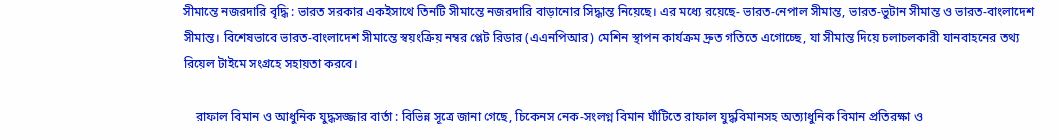সীমান্তে নজরদারি বৃদ্ধি : ভারত সরকার একইসাথে তিনটি সীমান্তে নজরদারি বাড়ানোর সিদ্ধান্ত নিয়েছে। এর মধ্যে রয়েছে- ভারত-নেপাল সীমান্ত, ভারত-ভুটান সীমান্ত ও ভারত-বাংলাদেশ সীমান্ত। বিশেষভাবে ভারত-বাংলাদেশ সীমান্তে স্বয়ংক্রিয় নম্বর প্লেট রিডার (এএনপিআর) মেশিন স্থাপন কার্যক্রম দ্রুত গতিতে এগোচ্ছে, যা সীমান্ত দিয়ে চলাচলকারী যানবাহনের তথ্য রিয়েল টাইমে সংগ্রহে সহায়তা করবে।

    রাফাল বিমান ও আধুনিক যুদ্ধসজ্জার বার্তা : বিভিন্ন সূত্রে জানা গেছে, চিকেনস নেক-সংলগ্ন বিমান ঘাঁটিতে রাফাল যুদ্ধবিমানসহ অত্যাধুনিক বিমান প্রতিরক্ষা ও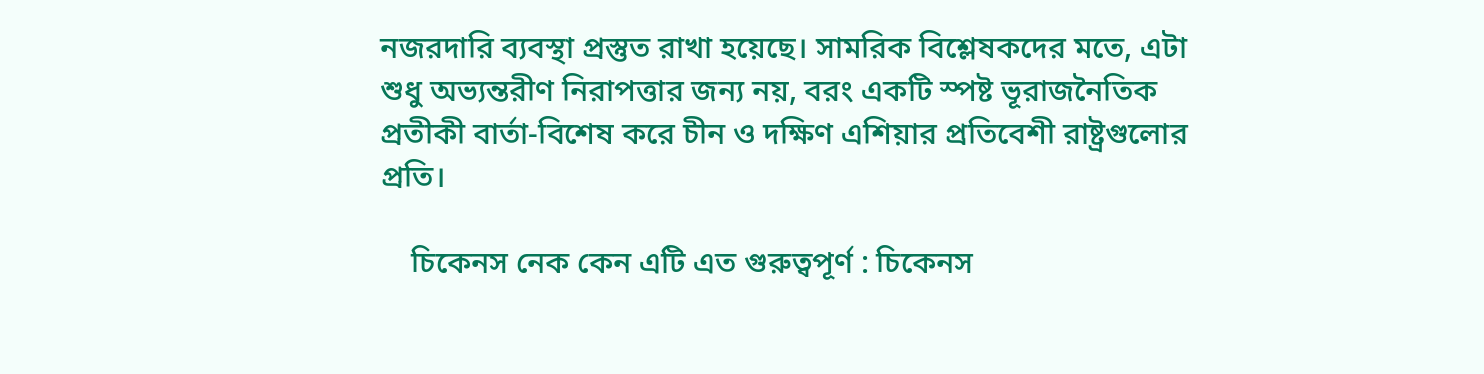নজরদারি ব্যবস্থা প্রস্তুত রাখা হয়েছে। সামরিক বিশ্লেষকদের মতে, এটা শুধু অভ্যন্তরীণ নিরাপত্তার জন্য নয়, বরং একটি স্পষ্ট ভূরাজনৈতিক প্রতীকী বার্তা-বিশেষ করে চীন ও দক্ষিণ এশিয়ার প্রতিবেশী রাষ্ট্রগুলোর প্রতি।

    চিকেনস নেক কেন এটি এত গুরুত্বপূর্ণ : চিকেনস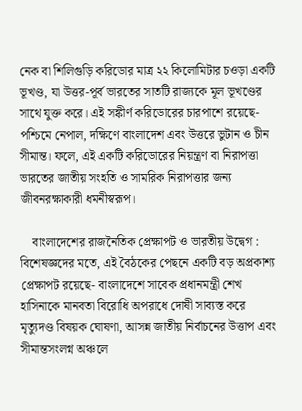নেক বা শিলিগুড়ি করিডোর মাত্র ২২ কিলোমিটার চওড়া একটি ভূখণ্ড, যা উত্তর-পূর্ব ভারতের সাতটি রাজ্যকে মূল ভূখণ্ডের সাথে যুক্ত করে। এই সঙ্কীর্ণ করিডোরের চারপাশে রয়েছে- পশ্চিমে নেপাল, দক্ষিণে বাংলাদেশ এবং উত্তরে ভুটান ও চীন সীমান্ত। ফলে, এই একটি করিডোরের নিয়ন্ত্রণ বা নিরাপত্তা ভারতের জাতীয় সংহতি ও সামরিক নিরাপত্তার জন্য জীবনরক্ষাকারী ধমনীস্বরূপ।

    বাংলাদেশের রাজনৈতিক প্রেক্ষাপট ও ভারতীয় উদ্বেগ : বিশেষজ্ঞদের মতে, এই বৈঠকের পেছনে একটি বড় অপ্রকাশ্য প্রেক্ষাপট রয়েছে- বাংলাদেশে সাবেক প্রধানমন্ত্রী শেখ হাসিনাকে মানবতা বিরোধি অপরাধে দোষী সাব্যস্ত করে মৃত্যুদণ্ড বিষয়ক ঘোষণা, আসন্ন জাতীয় নির্বাচনের উত্তাপ এবং সীমান্তসংলগ্ন অঞ্চলে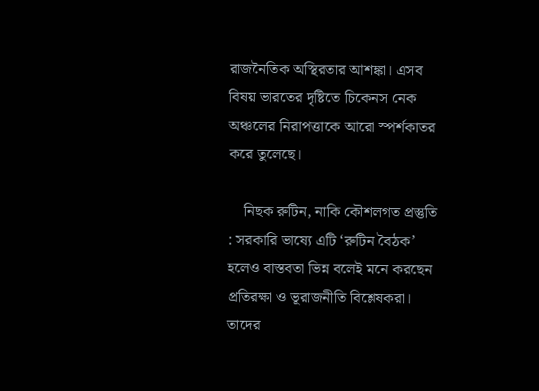রাজনৈতিক অস্থিরতার আশঙ্কা। এসব বিষয় ভারতের দৃষ্টিতে চিকেনস নেক অঞ্চলের নিরাপত্তাকে আরো স্পর্শকাতর করে তুলেছে।

    নিছক রুটিন, নাকি কৌশলগত প্রস্তুতি : সরকারি ভাষ্যে এটি ‘রুটিন বৈঠক’ হলেও বাস্তবতা ভিন্ন বলেই মনে করছেন প্রতিরক্ষা ও ভূরাজনীতি বিশ্লেষকরা। তাদের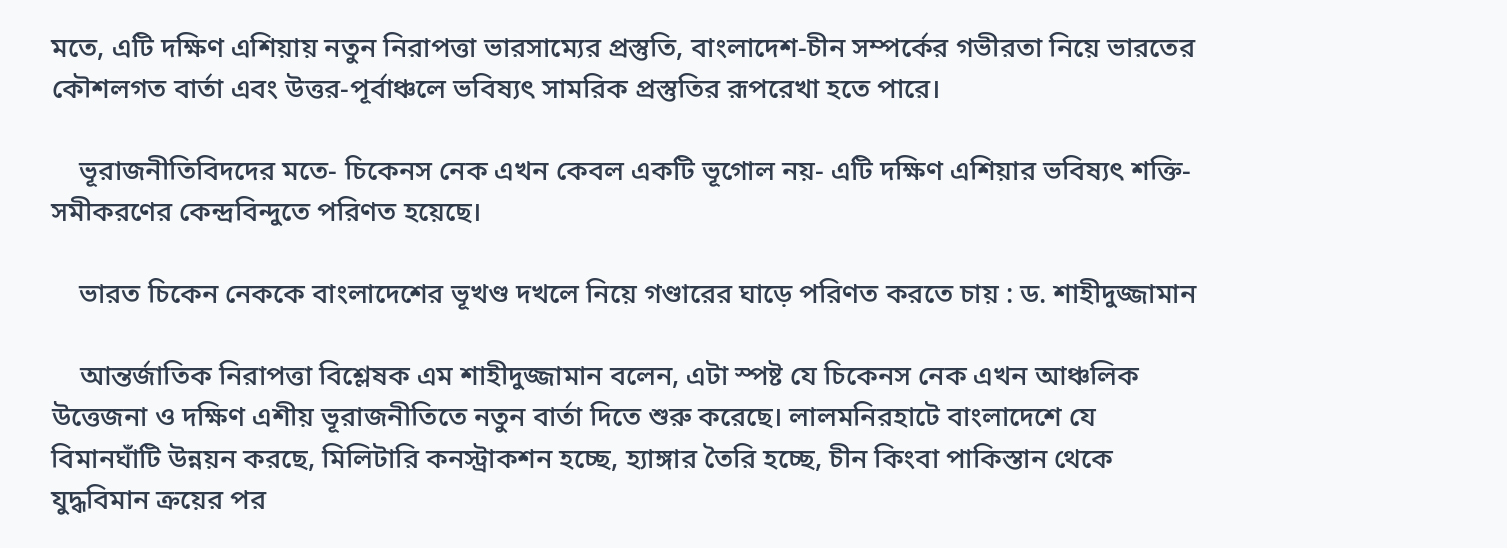মতে, এটি দক্ষিণ এশিয়ায় নতুন নিরাপত্তা ভারসাম্যের প্রস্তুতি, বাংলাদেশ-চীন সম্পর্কের গভীরতা নিয়ে ভারতের কৌশলগত বার্তা এবং উত্তর-পূর্বাঞ্চলে ভবিষ্যৎ সামরিক প্রস্তুতির রূপরেখা হতে পারে।

    ভূরাজনীতিবিদদের মতে- চিকেনস নেক এখন কেবল একটি ভূগোল নয়- এটি দক্ষিণ এশিয়ার ভবিষ্যৎ শক্তি-সমীকরণের কেন্দ্রবিন্দুতে পরিণত হয়েছে।

    ভারত চিকেন নেককে বাংলাদেশের ভূখণ্ড দখলে নিয়ে গণ্ডারের ঘাড়ে পরিণত করতে চায় : ড. শাহীদুজ্জামান

    আন্তর্জাতিক নিরাপত্তা বিশ্লেষক এম শাহীদুজ্জামান বলেন, এটা স্পষ্ট যে চিকেনস নেক এখন আঞ্চলিক উত্তেজনা ও দক্ষিণ এশীয় ভূরাজনীতিতে নতুন বার্তা দিতে শুরু করেছে। লালমনিরহাটে বাংলাদেশে যে বিমানঘাঁটি উন্নয়ন করছে, মিলিটারি কনস্ট্রাকশন হচ্ছে, হ্যাঙ্গার তৈরি হচ্ছে, চীন কিংবা পাকিস্তান থেকে যুদ্ধবিমান ক্রয়ের পর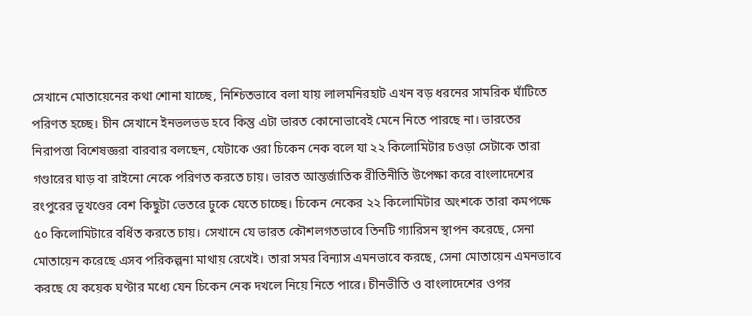সেখানে মোতায়েনের কথা শোনা যাচ্ছে, নিশ্চিতভাবে বলা যায় লালমনিরহাট এখন বড় ধরনের সামরিক ঘাঁটিতে পরিণত হচ্ছে। চীন সেখানে ইনভলভড হবে কিন্তু এটা ভারত কোনোভাবেই মেনে নিতে পারছে না। ভারতের নিরাপত্তা বিশেষজ্ঞরা বারবার বলছেন, যেটাকে ওরা চিকেন নেক বলে যা ২২ কিলোমিটার চওড়া সেটাকে তারা গণ্ডারের ঘাড় বা রাইনো নেকে পরিণত করতে চায়। ভারত আন্তর্জাতিক রীতিনীতি উপেক্ষা করে বাংলাদেশের রংপুরের ভূখণ্ডের বেশ কিছুটা ভেতরে ঢুকে যেতে চাচ্ছে। চিকেন নেকের ২২ কিলোমিটার অংশকে তারা কমপক্ষে ৫০ কিলোমিটারে বর্ধিত করতে চায়। সেখানে যে ভারত কৌশলগতভাবে তিনটি গ্যারিসন স্থাপন করেছে, সেনা মোতায়েন করেছে এসব পরিকল্পনা মাথায় রেখেই। তারা সমর বিন্যাস এমনভাবে করছে, সেনা মোতায়েন এমনভাবে করছে যে কয়েক ঘণ্টার মধ্যে যেন চিকেন নেক দখলে নিয়ে নিতে পারে। চীনভীতি ও বাংলাদেশের ওপর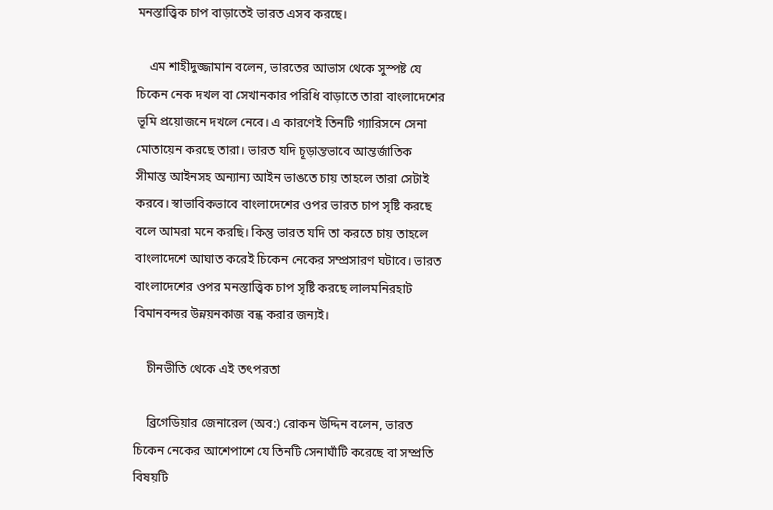মনস্তাত্ত্বিক চাপ বাড়াতেই ভারত এসব করছে।

    এম শাহীদুজ্জামান বলেন, ভারতের আভাস থেকে সুস্পষ্ট যে চিকেন নেক দখল বা সেখানকার পরিধি বাড়াতে তারা বাংলাদেশের ভূমি প্রয়োজনে দখলে নেবে। এ কারণেই তিনটি গ্যারিসনে সেনা মোতায়েন করছে তারা। ভারত যদি চূড়ান্তভাবে আন্তর্জাতিক সীমান্ত আইনসহ অন্যান্য আইন ভাঙতে চায় তাহলে তারা সেটাই করবে। স্বাভাবিকভাবে বাংলাদেশের ওপর ভারত চাপ সৃষ্টি করছে বলে আমরা মনে করছি। কিন্তু ভারত যদি তা করতে চায় তাহলে বাংলাদেশে আঘাত করেই চিকেন নেকের সম্প্রসারণ ঘটাবে। ভারত বাংলাদেশের ওপর মনস্তাত্ত্বিক চাপ সৃষ্টি করছে লালমনিরহাট বিমানবন্দর উন্নয়নকাজ বন্ধ করার জন্যই।

    চীনভীতি থেকে এই তৎপরতা

    ব্রিগেডিয়ার জেনারেল (অব:) রোকন উদ্দিন বলেন, ভারত চিকেন নেকের আশেপাশে যে তিনটি সেনাঘাঁটি করেছে বা সম্প্রতি বিষয়টি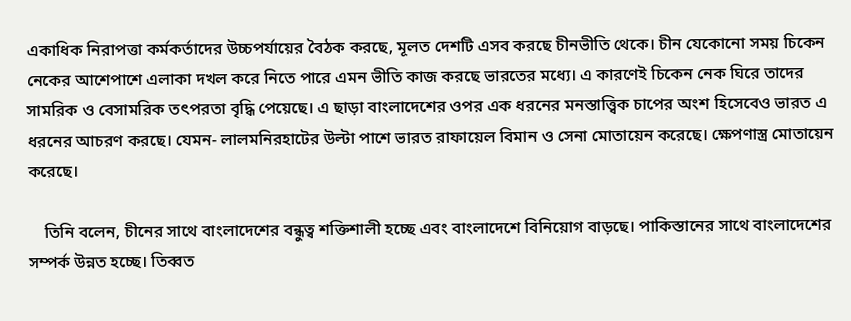একাধিক নিরাপত্তা কর্মকর্তাদের উচ্চপর্যায়ের বৈঠক করছে, মূলত দেশটি এসব করছে চীনভীতি থেকে। চীন যেকোনো সময় চিকেন নেকের আশেপাশে এলাকা দখল করে নিতে পারে এমন ভীতি কাজ করছে ভারতের মধ্যে। এ কারণেই চিকেন নেক ঘিরে তাদের সামরিক ও বেসামরিক তৎপরতা বৃদ্ধি পেয়েছে। এ ছাড়া বাংলাদেশের ওপর এক ধরনের মনস্তাত্ত্বিক চাপের অংশ হিসেবেও ভারত এ ধরনের আচরণ করছে। যেমন- লালমনিরহাটের উল্টা পাশে ভারত রাফায়েল বিমান ও সেনা মোতায়েন করেছে। ক্ষেপণাস্ত্র মোতায়েন করেছে।

    তিনি বলেন, চীনের সাথে বাংলাদেশের বন্ধুত্ব শক্তিশালী হচ্ছে এবং বাংলাদেশে বিনিয়োগ বাড়ছে। পাকিস্তানের সাথে বাংলাদেশের সম্পর্ক উন্নত হচ্ছে। তিব্বত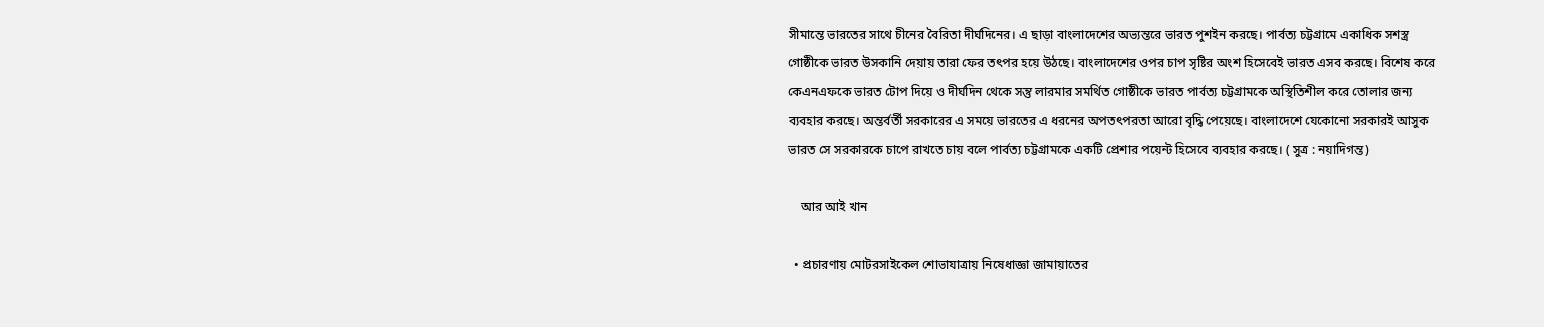সীমান্তে ভারতের সাথে চীনের বৈরিতা দীর্ঘদিনের। এ ছাড়া বাংলাদেশের অভ্যন্তরে ভারত পুশইন করছে। পার্বত্য চট্টগ্রামে একাধিক সশস্ত্র গোষ্ঠীকে ভারত উসকানি দেয়ায় তারা ফের তৎপর হয়ে উঠছে। বাংলাদেশের ওপর চাপ সৃষ্টির অংশ হিসেবেই ভারত এসব করছে। বিশেষ করে কেএনএফকে ভারত টোপ দিয়ে ও দীর্ঘদিন থেকে সন্তু লারমার সমর্থিত গোষ্ঠীকে ভারত পার্বত্য চট্টগ্রামকে অস্থিতিশীল করে তোলার জন্য ব্যবহার করছে। অন্তর্বর্তী সরকারের এ সময়ে ভারতের এ ধরনের অপতৎপরতা আরো বৃদ্ধি পেয়েছে। বাংলাদেশে যেকোনো সরকারই আসুক ভারত সে সরকারকে চাপে রাখতে চায় বলে পার্বত্য চট্টগ্রামকে একটি প্রেশার পয়েন্ট হিসেবে ব্যবহার করছে। ( সুত্র : নয়াদিগন্ত)

    আর আই খান

  • প্রচারণায় মোটরসাইকেল শোভাযাত্রায় নিষেধাজ্ঞা জামায়াতের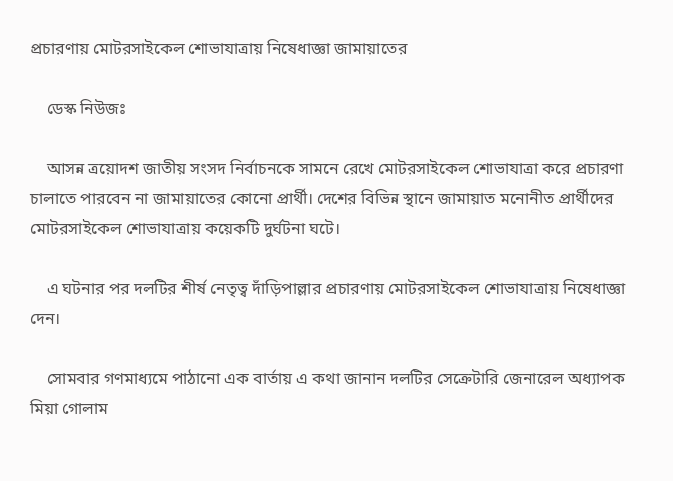প্রচারণায় মোটরসাইকেল শোভাযাত্রায় নিষেধাজ্ঞা জামায়াতের

    ডেস্ক নিউজঃ

    আসন্ন ত্রয়োদশ জাতীয় সংসদ নির্বাচনকে সামনে রেখে মোটরসাইকেল শোভাযাত্রা করে প্রচারণা চালাতে পারবেন না জামায়াতের কোনো প্রার্থী। দেশের বিভিন্ন স্থানে জামায়াত মনোনীত প্রার্থীদের মোটরসাইকেল শোভাযাত্রায় কয়েকটি দুর্ঘটনা ঘটে।

    এ ঘটনার পর দলটির শীর্ষ নেতৃত্ব দাঁড়িপাল্লার প্রচারণায় মোটরসাইকেল শোভাযাত্রায় নিষেধাজ্ঞা দেন।

    সোমবার গণমাধ্যমে পাঠানো এক বার্তায় এ কথা জানান দলটির সেক্রেটারি জেনারেল অধ্যাপক মিয়া গোলাম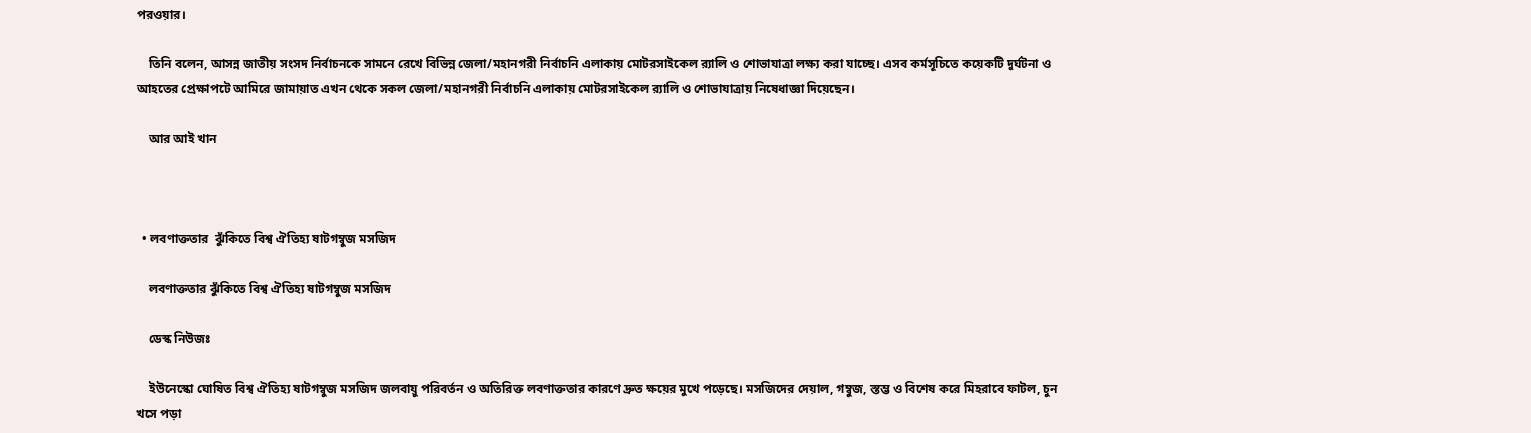পরওয়ার।

    তিনি বলেন, আসন্ন জাতীয় সংসদ নির্বাচনকে সামনে রেখে বিভিন্ন জেলা/মহানগরী নির্বাচনি এলাকায় মোটরসাইকেল র‌্যালি ও শোভাযাত্রা লক্ষ্য করা যাচ্ছে। এসব কর্মসূচিতে কয়েকটি দুর্ঘটনা ও আহতের প্রেক্ষাপটে আমিরে জামায়াত এখন থেকে সকল জেলা/মহানগরী নির্বাচনি এলাকায় মোটরসাইকেল র‌্যালি ও শোভাযাত্রায় নিষেধাজ্ঞা দিয়েছেন।

    আর আই খান



  • লবণাক্ততার  ঝুঁকিতে বিশ্ব ঐতিহ্য ষাটগম্বুজ মসজিদ

    লবণাক্ততার ঝুঁকিতে বিশ্ব ঐতিহ্য ষাটগম্বুজ মসজিদ

    ডেস্ক নিউজঃ

    ইউনেস্কো ঘোষিত বিশ্ব ঐতিহ্য ষাটগম্বুজ মসজিদ জলবায়ু পরিবর্তন ও অতিরিক্ত লবণাক্ততার কারণে দ্রুত ক্ষয়ের মুখে পড়েছে। মসজিদের দেয়াল, গম্বুজ, স্তম্ভ ও বিশেষ করে মিহরাবে ফাটল, চুন খসে পড়া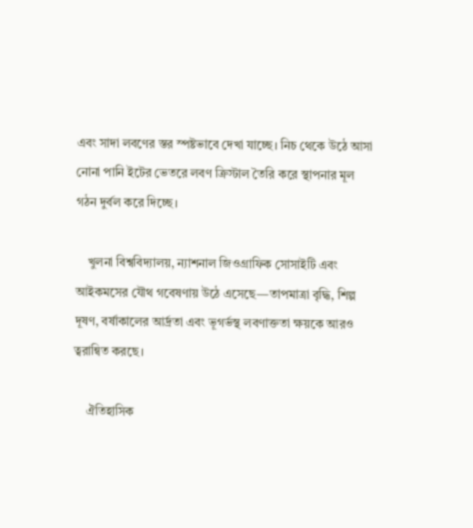এবং সাদা লবণের স্তর স্পষ্টভাবে দেখা যাচ্ছে। নিচ থেকে উঠে আসা নোনা পানি ইটের ভেতরে লবণ ক্রিস্টাল তৈরি করে স্থাপনার মূল গঠন দুর্বল করে দিচ্ছে।

    খুলনা বিশ্ববিদ্যালয়, ন্যাশনাল জিওগ্রাফিক সোসাইটি এবং আইকমসের যৌথ গবেষণায় উঠে এসেছে—তাপমাত্রা বৃদ্ধি, শিল্প দূষণ, বর্ষাকালের আর্দ্রতা এবং ভূগর্ভস্থ লবণাক্ততা ক্ষয়কে আরও ত্বরান্বিত করছে।

    ঐতিহাসিক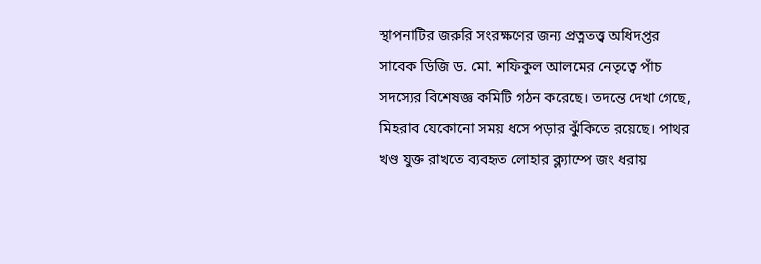স্থাপনাটির জরুরি সংরক্ষণের জন্য প্রত্নতত্ত্ব অধিদপ্তর সাবেক ডিজি ড. মো. শফিকুল আলমের নেতৃত্বে পাঁচ সদস্যের বিশেষজ্ঞ কমিটি গঠন করেছে। তদন্তে দেখা গেছে, মিহরাব যেকোনো সময় ধসে পড়ার ঝুঁকিতে রয়েছে। পাথর খণ্ড যুক্ত রাখতে ব্যবহৃত লোহার ক্ল্যাম্পে জং ধরায়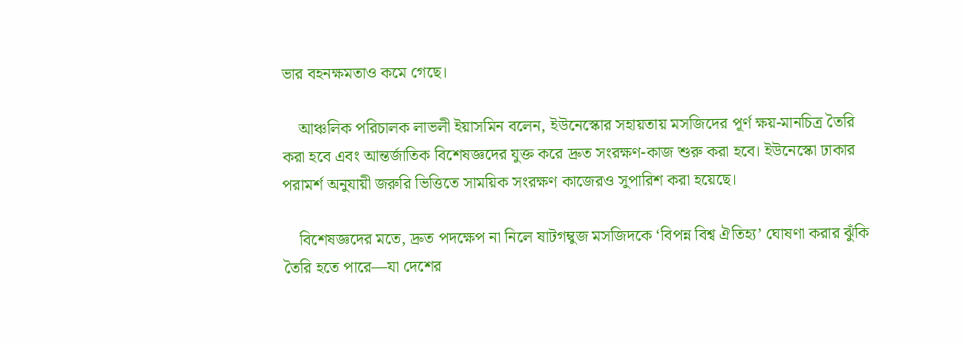ভার বহনক্ষমতাও কমে গেছে।

    আঞ্চলিক পরিচালক লাভলী ইয়াসমিন বলেন, ইউনেস্কোর সহায়তায় মসজিদের পূর্ণ ক্ষয়-মানচিত্র তৈরি করা হবে এবং আন্তর্জাতিক বিশেষজ্ঞদের যুক্ত করে দ্রুত সংরক্ষণ-কাজ শুরু করা হবে। ইউনেস্কো ঢাকার পরামর্শ অনুযায়ী জরুরি ভিত্তিতে সাময়িক সংরক্ষণ কাজেরও সুপারিশ করা হয়েছে।

    বিশেষজ্ঞদের মতে, দ্রুত পদক্ষেপ না নিলে ষাটগম্বুজ মসজিদকে ‘বিপন্ন বিশ্ব ঐতিহ্য’ ঘোষণা করার ঝুঁকি তৈরি হতে পারে—যা দেশের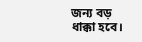জন্য বড় ধাক্কা হবে।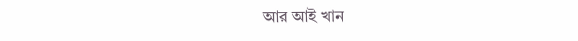আর আই খান